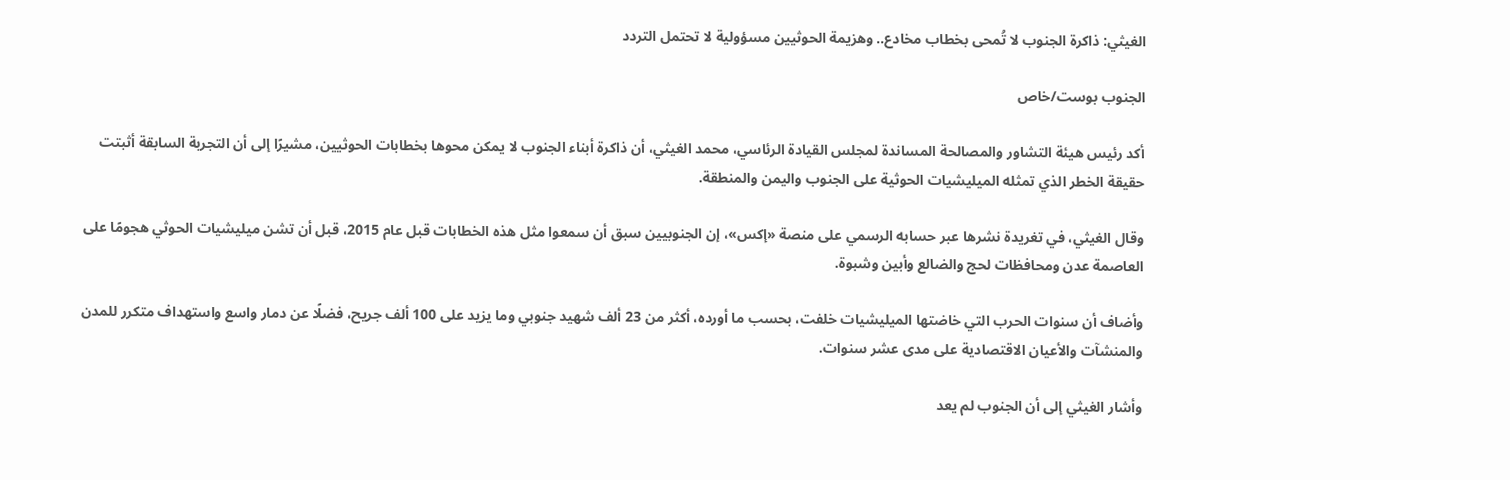الغيثي: ذاكرة الجنوب لا تُمحى بخطاب مخادع.. وهزيمة الحوثيين مسؤولية لا تحتمل التردد

الجنوب بوست/خاص

أكد رئيس هيئة التشاور والمصالحة المساندة لمجلس القيادة الرئاسي، محمد الغيثي، أن ذاكرة أبناء الجنوب لا يمكن محوها بخطابات الحوثيين، مشيرًا إلى أن التجربة السابقة أثبتت حقيقة الخطر الذي تمثله الميليشيات الحوثية على الجنوب واليمن والمنطقة.

وقال الغيثي، في تغريدة نشرها عبر حسابه الرسمي على منصة «إكس»، إن الجنوبيين سبق أن سمعوا مثل هذه الخطابات قبل عام 2015، قبل أن تشن ميليشيات الحوثي هجومًا على العاصمة عدن ومحافظات لحج والضالع وأبين وشبوة.

وأضاف أن سنوات الحرب التي خاضتها الميليشيات خلفت، بحسب ما أورده، أكثر من 23 ألف شهيد جنوبي وما يزيد على 100 ألف جريح، فضلًا عن دمار واسع واستهداف متكرر للمدن والمنشآت والأعيان الاقتصادية على مدى عشر سنوات.

وأشار الغيثي إلى أن الجنوب لم يعد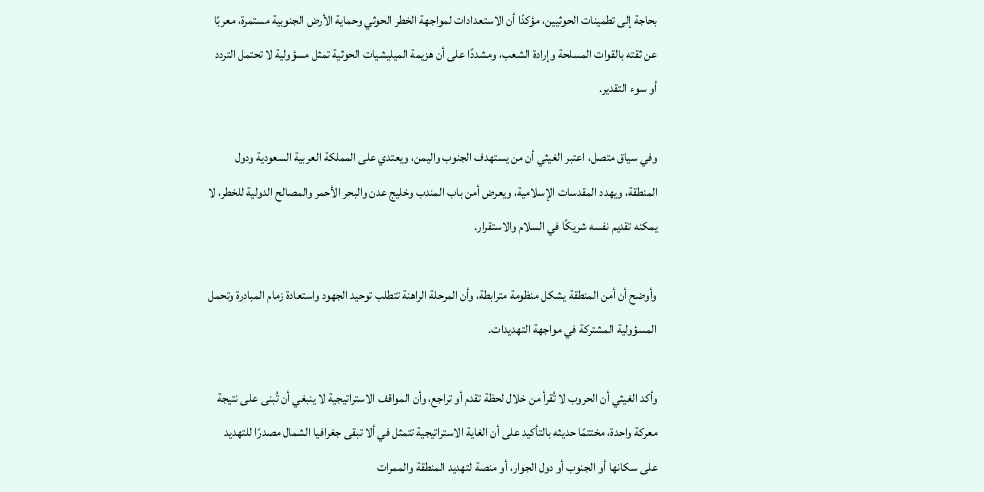بحاجة إلى تطمينات الحوثيين، مؤكدًا أن الاستعدادات لمواجهة الخطر الحوثي وحماية الأرض الجنوبية مستمرة، معربًا عن ثقته بالقوات المسلحة وإرادة الشعب، ومشددًا على أن هزيمة الميليشيات الحوثية تمثل مسؤولية لا تحتمل التردد أو سوء التقدير.

وفي سياق متصل، اعتبر الغيثي أن من يستهدف الجنوب واليمن، ويعتدي على المملكة العربية السعودية ودول المنطقة، ويهدد المقدسات الإسلامية، ويعرض أمن باب المندب وخليج عدن والبحر الأحمر والمصالح الدولية للخطر، لا يمكنه تقديم نفسه شريكًا في السلام والاستقرار.

وأوضح أن أمن المنطقة يشكل منظومة مترابطة، وأن المرحلة الراهنة تتطلب توحيد الجهود واستعادة زمام المبادرة وتحمل المسؤولية المشتركة في مواجهة التهديدات.

وأكد الغيثي أن الحروب لا تُقرأ من خلال لحظة تقدم أو تراجع، وأن المواقف الاستراتيجية لا ينبغي أن تُبنى على نتيجة معركة واحدة، مختتمًا حديثه بالتأكيد على أن الغاية الاستراتيجية تتمثل في ألا تبقى جغرافيا الشمال مصدرًا للتهديد على سكانها أو الجنوب أو دول الجوار، أو منصة لتهديد المنطقة والممرات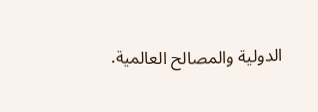الدولية والمصالح العالمية.